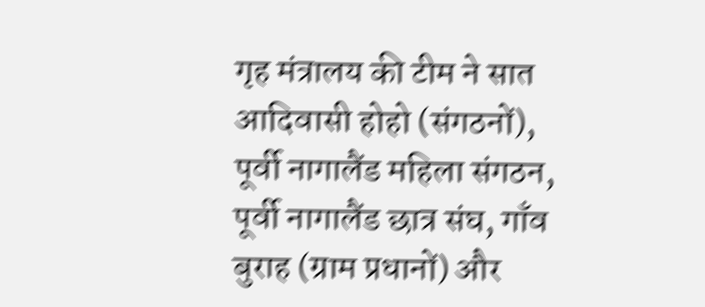गृह मंत्रालय की टीम ने सात आदिवासी होहो (संगठनों), पूर्वी नागालैंड महिला संगठन, पूर्वी नागालैंड छात्र संघ, गाँव बुराह (ग्राम प्रधानों) और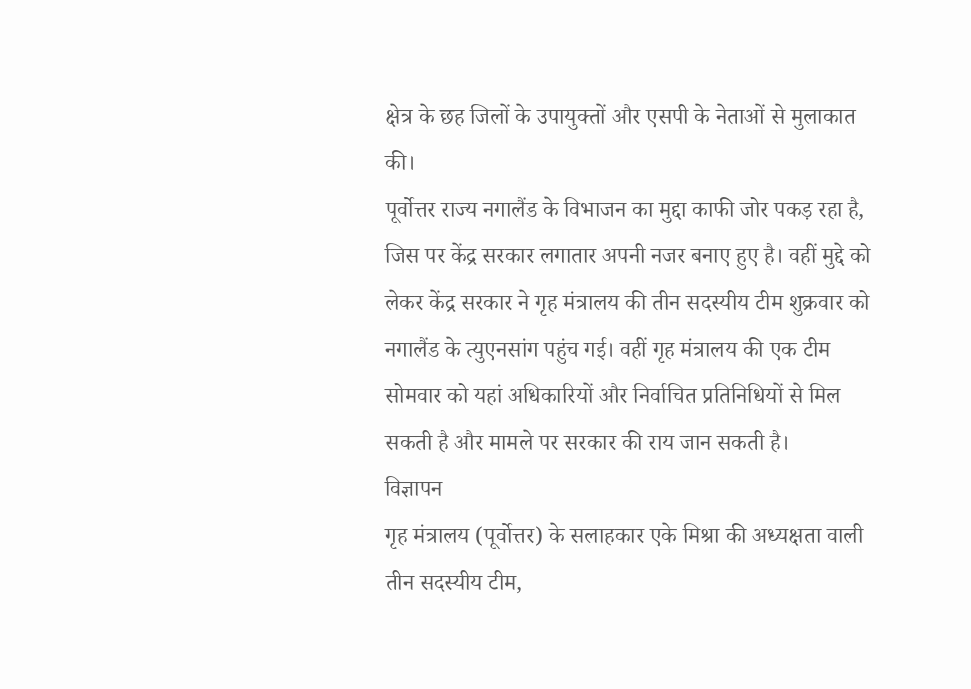क्षेत्र के छह जिलों के उपायुक्तों और एसपी के नेताओं से मुलाकात की।
पूर्वोत्तर राज्य नगालैंड के विभाजन का मुद्दा काफी जोर पकड़ रहा है, जिस पर केंद्र सरकार लगातार अपनी नजर बनाए हुए है। वहीं मुद्दे को लेकर केंद्र सरकार ने गृह मंत्रालय की तीन सदस्यीय टीम शुक्रवार को नगालैंड के त्युएनसांग पहुंच गई। वहीं गृह मंत्रालय की एक टीम सोमवार को यहां अधिकारियों और निर्वाचित प्रतिनिधियों से मिल सकती है और मामले पर सरकार की राय जान सकती है।
विज्ञापन
गृह मंत्रालय (पूर्वोत्तर) के सलाहकार एके मिश्रा की अध्यक्षता वाली तीन सदस्यीय टीम,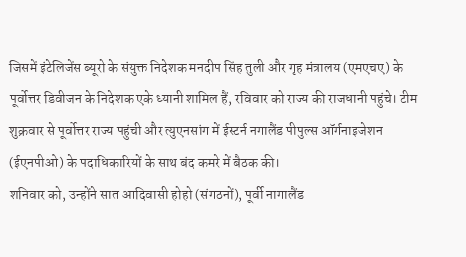जिसमें इंटेलिजेंस ब्यूरो के संयुक्त निदेशक मनदीप सिंह तुली और गृह मंत्रालय (एमएचए) के पूर्वोत्तर डिवीजन के निदेशक एके ध्यानी शामिल हैं, रविवार को राज्य की राजधानी पहुंचे। टीम शुक्रवार से पूर्वोत्तर राज्य पहुंची और त्युएनसांग में ईस्टर्न नगालैंड पीपुल्स ऑर्गनाइजेशन (ईएनपीओ) के पदाधिकारियों के साथ बंद कमरे में बैठक की।
शनिवार को, उन्होंने सात आदिवासी होहो (संगठनों), पूर्वी नागालैंड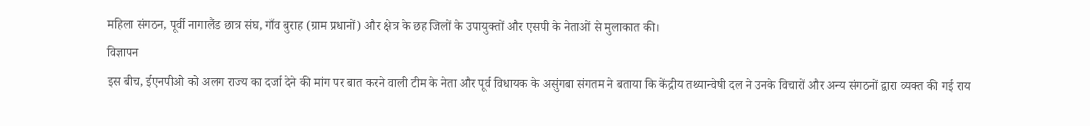महिला संगठन, पूर्वी नागालैंड छात्र संघ, गाँव बुराह (ग्राम प्रधानों) और क्षेत्र के छह जिलों के उपायुक्तों और एसपी के नेताओं से मुलाकात की।
विज्ञापन
इस बीच, ईएनपीओ को अलग राज्य का दर्जा देने की मांग पर बात करने वाली टीम के नेता और पूर्व विधायक के असुंगबा संगतम ने बताया कि केंद्रीय तथ्यान्वेषी दल ने उनके विचारों और अन्य संगठनों द्वारा व्यक्त की गई राय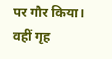पर गौर किया। वहीं गृह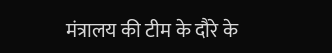मंत्रालय की टीम के दौरे के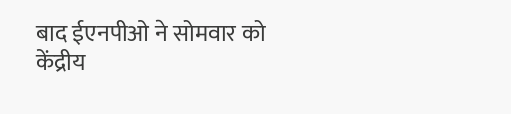बाद ईएनपीओ ने सोमवार को केंद्रीय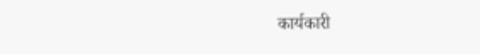कार्यकारी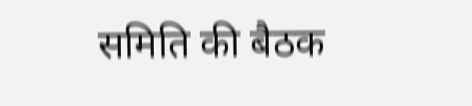समिति की बैठक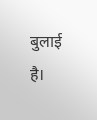बुलाई है।